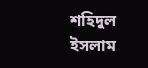শহিদুল ইসলাম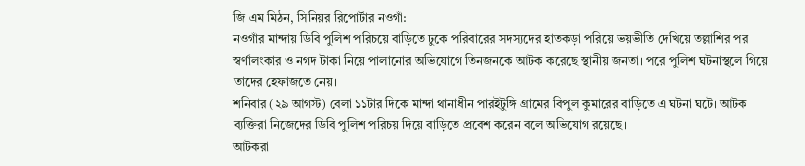জি এম মিঠন, সিনিয়র রিপোর্টার নওগাঁ:
নওগাঁর মান্দায় ডিবি পুলিশ পরিচয়ে বাড়িতে ঢুকে পরিবারের সদস্যদের হাতকড়া পরিয়ে ভয়ভীতি দেখিয়ে তল্লাশির পর স্বর্ণালংকার ও নগদ টাকা নিয়ে পালানোর অভিযোগে তিনজনকে আটক করেছে স্থানীয় জনতা। পরে পুলিশ ঘটনাস্থলে গিয়ে তাদের হেফাজতে নেয়।
শনিবার (২৯ আগস্ট) বেলা ১১টার দিকে মান্দা থানাধীন পারইটুঙ্গি গ্রামের বিপুল কুমারের বাড়িতে এ ঘটনা ঘটে। আটক ব্যক্তিরা নিজেদের ডিবি পুলিশ পরিচয় দিয়ে বাড়িতে প্রবেশ করেন বলে অভিযোগ রয়েছে।
আটকরা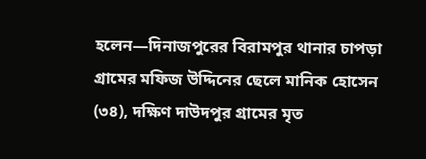হলেন—দিনাজপুরের বিরামপুর থানার চাপড়া গ্রামের মফিজ উদ্দিনের ছেলে মানিক হোসেন (৩৪), দক্ষিণ দাউদপুর গ্রামের মৃত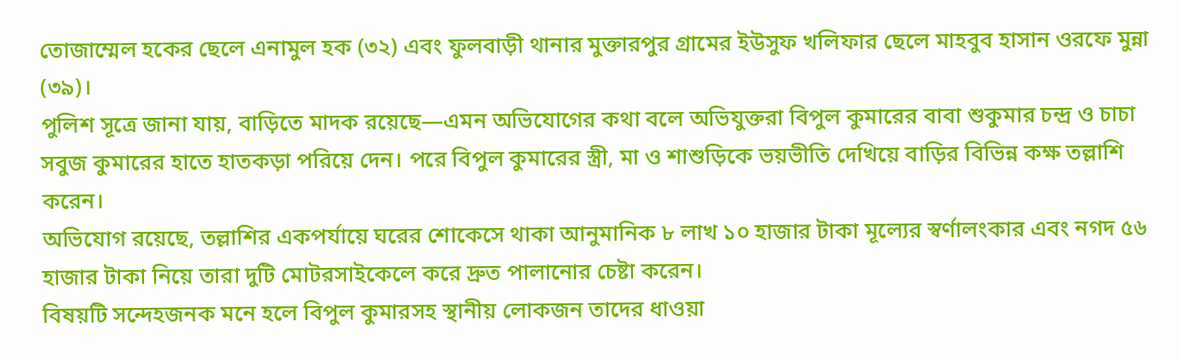তোজাম্মেল হকের ছেলে এনামুল হক (৩২) এবং ফুলবাড়ী থানার মুক্তারপুর গ্রামের ইউসুফ খলিফার ছেলে মাহবুব হাসান ওরফে মুন্না (৩৯)।
পুলিশ সূত্রে জানা যায়, বাড়িতে মাদক রয়েছে—এমন অভিযোগের কথা বলে অভিযুক্তরা বিপুল কুমারের বাবা শুকুমার চন্দ্র ও চাচা সবুজ কুমারের হাতে হাতকড়া পরিয়ে দেন। পরে বিপুল কুমারের স্ত্রী, মা ও শাশুড়িকে ভয়ভীতি দেখিয়ে বাড়ির বিভিন্ন কক্ষ তল্লাশি করেন।
অভিযোগ রয়েছে, তল্লাশির একপর্যায়ে ঘরের শোকেসে থাকা আনুমানিক ৮ লাখ ১০ হাজার টাকা মূল্যের স্বর্ণালংকার এবং নগদ ৫৬ হাজার টাকা নিয়ে তারা দুটি মোটরসাইকেলে করে দ্রুত পালানোর চেষ্টা করেন।
বিষয়টি সন্দেহজনক মনে হলে বিপুল কুমারসহ স্থানীয় লোকজন তাদের ধাওয়া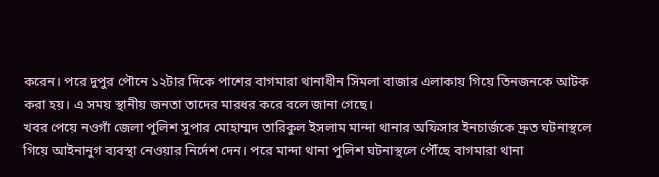করেন। পরে দুপুর পৌনে ১২টার দিকে পাশের বাগমারা থানাধীন সিমলা বাজার এলাকায় গিয়ে তিনজনকে আটক করা হয়। এ সময় স্থানীয় জনতা তাদের মারধর করে বলে জানা গেছে।
খবর পেয়ে নওগাঁ জেলা পুলিশ সুপার মোহাম্মদ তারিকুল ইসলাম মান্দা থানার অফিসার ইনচার্জকে দ্রুত ঘটনাস্থলে গিয়ে আইনানুগ ব্যবস্থা নেওয়ার নির্দেশ দেন। পরে মান্দা থানা পুলিশ ঘটনাস্থলে পৌঁছে বাগমারা থানা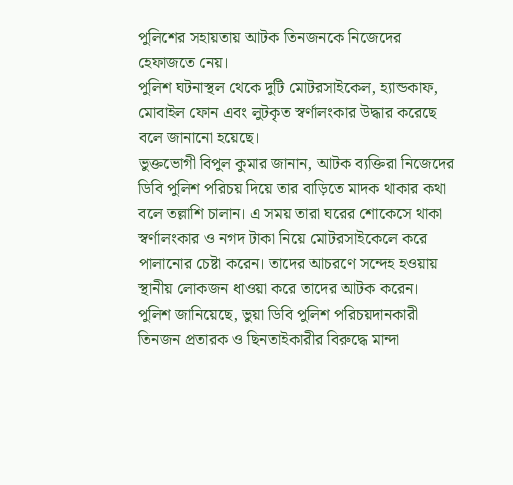পুলিশের সহায়তায় আটক তিনজনকে নিজেদের হেফাজতে নেয়।
পুলিশ ঘটনাস্থল থেকে দুটি মোটরসাইকেল, হ্যান্ডকাফ, মোবাইল ফোন এবং লুটকৃত স্বর্ণালংকার উদ্ধার করেছে বলে জানানো হয়েছে।
ভুক্তভোগী বিপুল কুমার জানান, আটক ব্যক্তিরা নিজেদের ডিবি পুলিশ পরিচয় দিয়ে তার বাড়িতে মাদক থাকার কথা বলে তল্লাশি চালান। এ সময় তারা ঘরের শোকেসে থাকা স্বর্ণালংকার ও নগদ টাকা নিয়ে মোটরসাইকেলে করে পালানোর চেষ্টা করেন। তাদের আচরণে সন্দেহ হওয়ায় স্থানীয় লোকজন ধাওয়া করে তাদের আটক করেন।
পুলিশ জানিয়েছে, ভুয়া ডিবি পুলিশ পরিচয়দানকারী তিনজন প্রতারক ও ছিনতাইকারীর বিরুদ্ধে মান্দা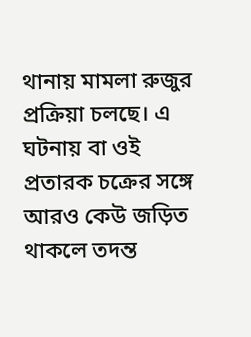থানায় মামলা রুজুর প্রক্রিয়া চলছে। এ ঘটনায় বা ওই প্রতারক চক্রের সঙ্গে আরও কেউ জড়িত থাকলে তদন্ত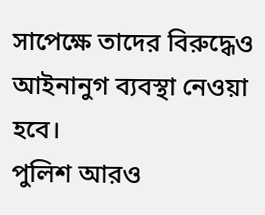সাপেক্ষে তাদের বিরুদ্ধেও আইনানুগ ব্যবস্থা নেওয়া হবে।
পুলিশ আরও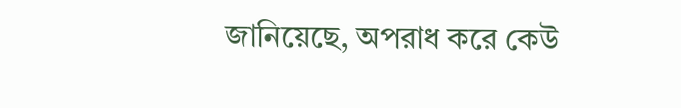জানিয়েছে, অপরাধ করে কেউ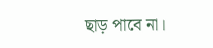ছাড় পাবে না।